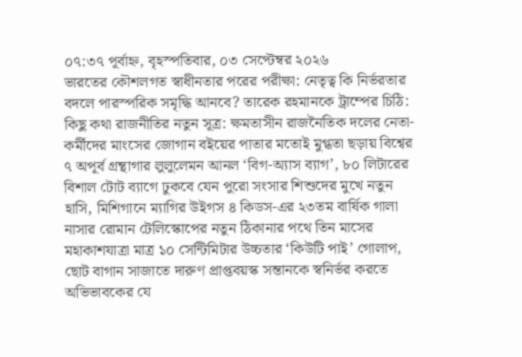০৭:৩৭ পূর্বাহ্ন, বৃহস্পতিবার, ০৩ সেপ্টেম্বর ২০২৬
ভারতের কৌশলগত স্বাধীনতার পরের পরীক্ষা: নেতৃত্ব কি নির্ভরতার বদলে পারস্পরিক সমৃদ্ধি আনবে? তারেক রহমানকে ট্রাম্পের চিঠি: কিছু কথা রাজনীতির নতুন সূত্র: ক্ষমতাসীন রাজনৈতিক দলের নেতা-কর্মীদের মাংসের জোগান বইয়ের পাতার মতোই মুগ্ধতা ছড়ায় বিশ্বের ৭ অপূর্ব গ্রন্থাগার লুলুলেমন আনল ‘বিগ-অ্যাস ব্যাগ’, ৮০ লিটারের বিশাল টোট ব্যাগে ঢুকবে যেন পুরো সংসার শিশুদের মুখে নতুন হাসি, মিশিগানে ম্যাগির উইগস ৪ কিডস-এর ২৩তম বার্ষিক গালা নাসার রোমান টেলিস্কোপের নতুন ঠিকানার পথে তিন মাসের মহাকাশযাত্রা মাত্র ১০ সেন্টিমিটার উচ্চতার ‘কিউটি পাই’ গোলাপ, ছোট বাগান সাজাতে দারুণ প্রাপ্তবয়স্ক সন্তানকে স্বনির্ভর করতে অভিভাবকের যে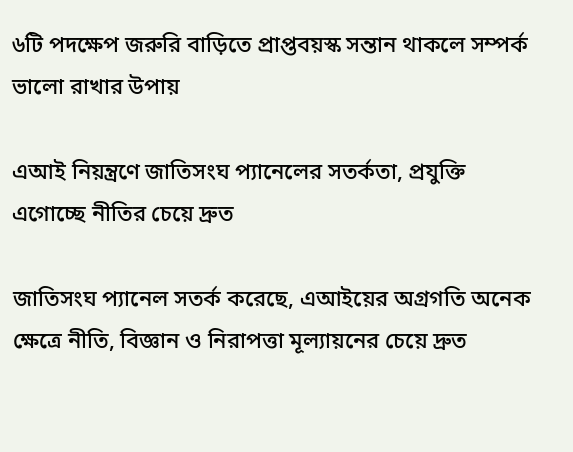৬টি পদক্ষেপ জরুরি বাড়িতে প্রাপ্তবয়স্ক সন্তান থাকলে সম্পর্ক ভালো রাখার উপায়

এআই নিয়ন্ত্রণে জাতিসংঘ প্যানেলের সতর্কতা, প্রযুক্তি এগোচ্ছে নীতির চেয়ে দ্রুত

জাতিসংঘ প্যানেল সতর্ক করেছে, এআইয়ের অগ্রগতি অনেক ক্ষেত্রে নীতি, বিজ্ঞান ও নিরাপত্তা মূল্যায়নের চেয়ে দ্রুত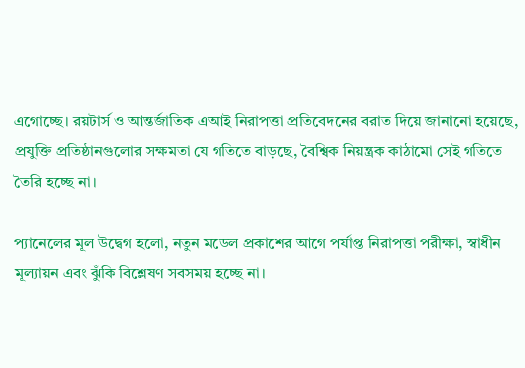এগোচ্ছে। রয়টার্স ও আন্তর্জাতিক এআই নিরাপত্তা প্রতিবেদনের বরাত দিয়ে জানানো হয়েছে, প্রযুক্তি প্রতিষ্ঠানগুলোর সক্ষমতা যে গতিতে বাড়ছে, বৈশ্বিক নিয়ন্ত্রক কাঠামো সেই গতিতে তৈরি হচ্ছে না।

প্যানেলের মূল উদ্বেগ হলো, নতুন মডেল প্রকাশের আগে পর্যাপ্ত নিরাপত্তা পরীক্ষা, স্বাধীন মূল্যায়ন এবং ঝুঁকি বিশ্লেষণ সবসময় হচ্ছে না।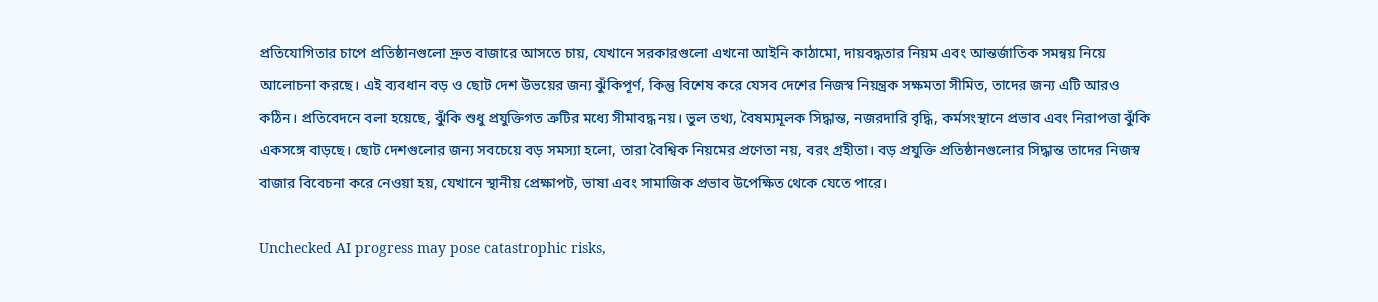প্রতিযোগিতার চাপে প্রতিষ্ঠানগুলো দ্রুত বাজারে আসতে চায়, যেখানে সরকারগুলো এখনো আইনি কাঠামো, দায়বদ্ধতার নিয়ম এবং আন্তর্জাতিক সমন্বয় নিয়ে আলোচনা করছে। এই ব্যবধান বড় ও ছোট দেশ উভয়ের জন্য ঝুঁকিপূর্ণ, কিন্তু বিশেষ করে যেসব দেশের নিজস্ব নিয়ন্ত্রক সক্ষমতা সীমিত, তাদের জন্য এটি আরও কঠিন। প্রতিবেদনে বলা হয়েছে, ঝুঁকি শুধু প্রযুক্তিগত ত্রুটির মধ্যে সীমাবদ্ধ নয়। ভুল তথ্য, বৈষম্যমূলক সিদ্ধান্ত, নজরদারি বৃদ্ধি, কর্মসংস্থানে প্রভাব এবং নিরাপত্তা ঝুঁকি একসঙ্গে বাড়ছে। ছোট দেশগুলোর জন্য সবচেয়ে বড় সমস্যা হলো, তারা বৈশ্বিক নিয়মের প্রণেতা নয়, বরং গ্রহীতা। বড় প্রযুক্তি প্রতিষ্ঠানগুলোর সিদ্ধান্ত তাদের নিজস্ব বাজার বিবেচনা করে নেওয়া হয়, যেখানে স্থানীয় প্রেক্ষাপট, ভাষা এবং সামাজিক প্রভাব উপেক্ষিত থেকে যেতে পারে।

Unchecked AI progress may pose catastrophic risks,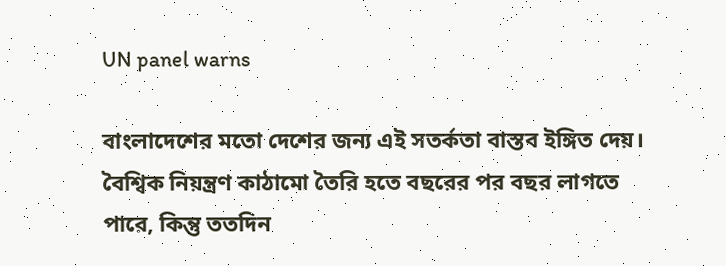UN panel warns

বাংলাদেশের মতো দেশের জন্য এই সতর্কতা বাস্তব ইঙ্গিত দেয়। বৈশ্বিক নিয়ন্ত্রণ কাঠামো তৈরি হতে বছরের পর বছর লাগতে পারে, কিন্তু ততদিন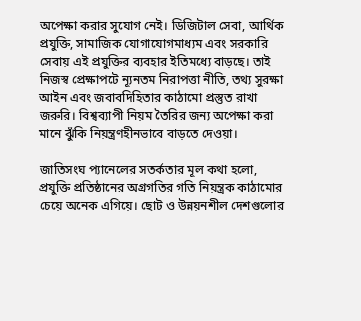অপেক্ষা করার সুযোগ নেই। ডিজিটাল সেবা, আর্থিক প্রযুক্তি, সামাজিক যোগাযোগমাধ্যম এবং সরকারি সেবায় এই প্রযুক্তির ব্যবহার ইতিমধ্যে বাড়ছে। তাই নিজস্ব প্রেক্ষাপটে ন্যূনতম নিরাপত্তা নীতি, তথ্য সুরক্ষা আইন এবং জবাবদিহিতার কাঠামো প্রস্তুত রাখা জরুরি। বিশ্বব্যাপী নিয়ম তৈরির জন্য অপেক্ষা করা মানে ঝুঁকি নিয়ন্ত্রণহীনভাবে বাড়তে দেওয়া।

জাতিসংঘ প্যানেলের সতর্কতার মূল কথা হলো, প্রযুক্তি প্রতিষ্ঠানের অগ্রগতির গতি নিয়ন্ত্রক কাঠামোর চেয়ে অনেক এগিয়ে। ছোট ও উন্নয়নশীল দেশগুলোর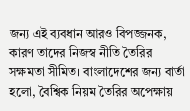জন্য এই ব্যবধান আরও বিপজ্জনক, কারণ তাদের নিজস্ব নীতি তৈরির সক্ষমতা সীমিত। বাংলাদেশের জন্য বার্তা হলো, বৈশ্বিক নিয়ম তৈরির অপেক্ষায়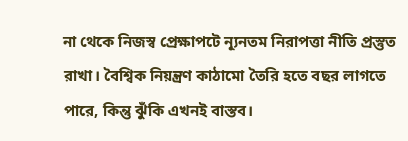না থেকে নিজস্ব প্রেক্ষাপটে ন্যূনতম নিরাপত্তা নীতি প্রস্তুত রাখা। বৈশ্বিক নিয়ন্ত্রণ কাঠামো তৈরি হতে বছর লাগতে পারে, কিন্তু ঝুঁকি এখনই বাস্তব।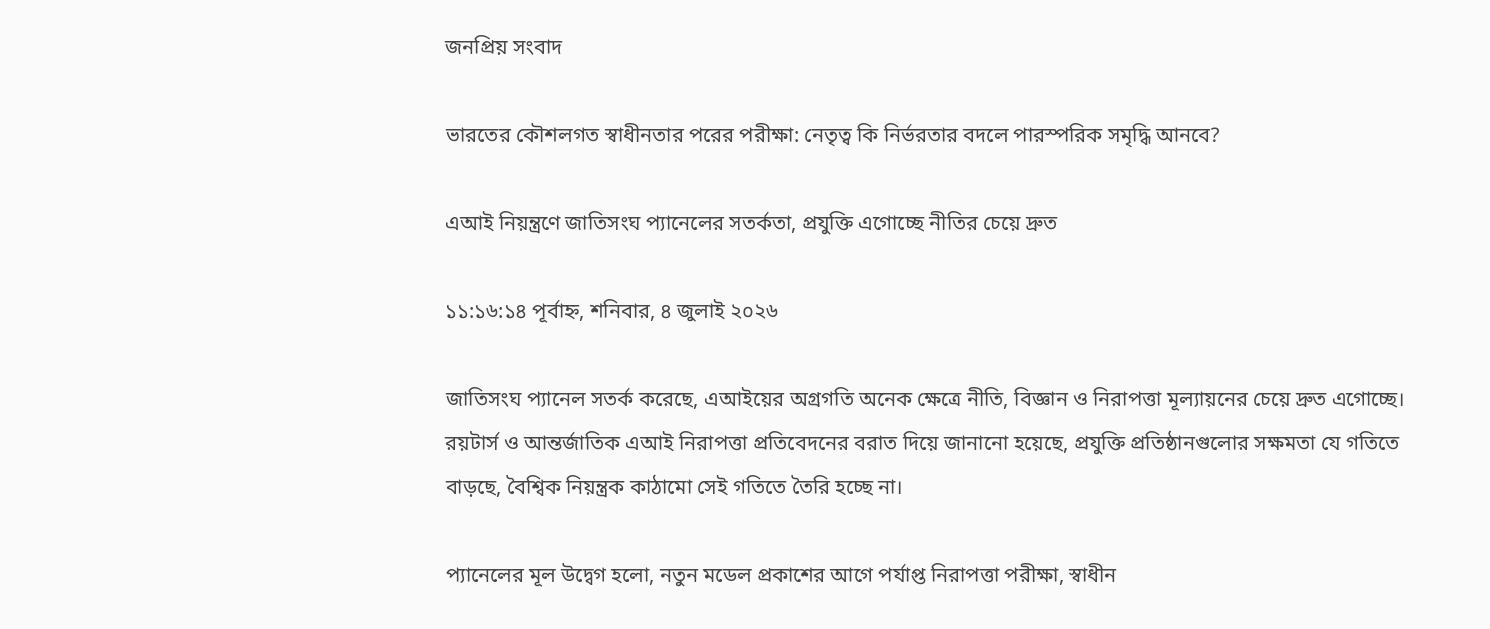জনপ্রিয় সংবাদ

ভারতের কৌশলগত স্বাধীনতার পরের পরীক্ষা: নেতৃত্ব কি নির্ভরতার বদলে পারস্পরিক সমৃদ্ধি আনবে?

এআই নিয়ন্ত্রণে জাতিসংঘ প্যানেলের সতর্কতা, প্রযুক্তি এগোচ্ছে নীতির চেয়ে দ্রুত

১১:১৬:১৪ পূর্বাহ্ন, শনিবার, ৪ জুলাই ২০২৬

জাতিসংঘ প্যানেল সতর্ক করেছে, এআইয়ের অগ্রগতি অনেক ক্ষেত্রে নীতি, বিজ্ঞান ও নিরাপত্তা মূল্যায়নের চেয়ে দ্রুত এগোচ্ছে। রয়টার্স ও আন্তর্জাতিক এআই নিরাপত্তা প্রতিবেদনের বরাত দিয়ে জানানো হয়েছে, প্রযুক্তি প্রতিষ্ঠানগুলোর সক্ষমতা যে গতিতে বাড়ছে, বৈশ্বিক নিয়ন্ত্রক কাঠামো সেই গতিতে তৈরি হচ্ছে না।

প্যানেলের মূল উদ্বেগ হলো, নতুন মডেল প্রকাশের আগে পর্যাপ্ত নিরাপত্তা পরীক্ষা, স্বাধীন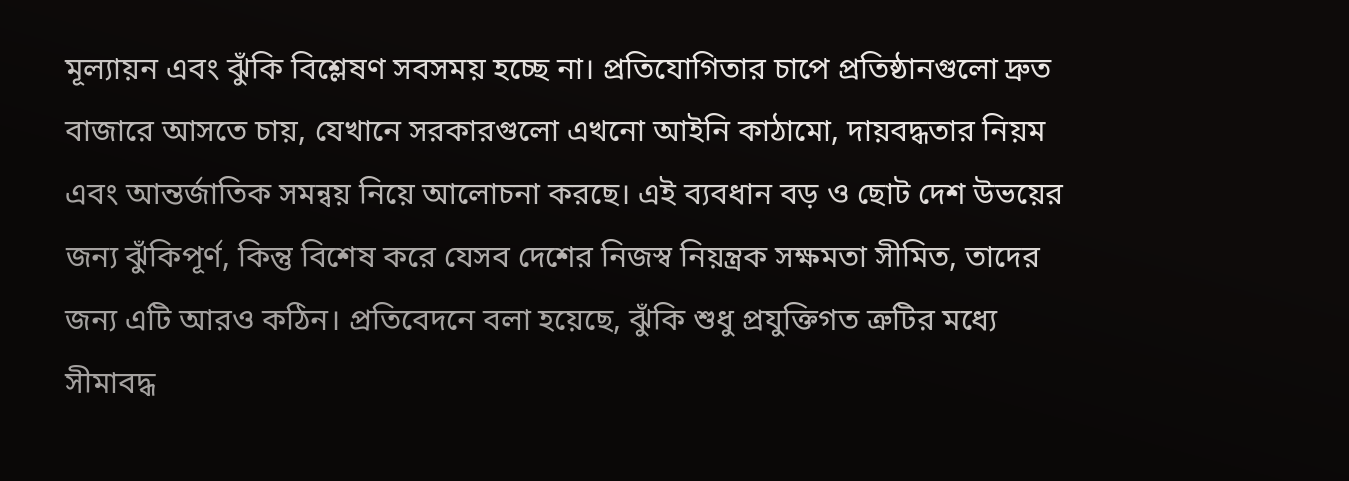মূল্যায়ন এবং ঝুঁকি বিশ্লেষণ সবসময় হচ্ছে না। প্রতিযোগিতার চাপে প্রতিষ্ঠানগুলো দ্রুত বাজারে আসতে চায়, যেখানে সরকারগুলো এখনো আইনি কাঠামো, দায়বদ্ধতার নিয়ম এবং আন্তর্জাতিক সমন্বয় নিয়ে আলোচনা করছে। এই ব্যবধান বড় ও ছোট দেশ উভয়ের জন্য ঝুঁকিপূর্ণ, কিন্তু বিশেষ করে যেসব দেশের নিজস্ব নিয়ন্ত্রক সক্ষমতা সীমিত, তাদের জন্য এটি আরও কঠিন। প্রতিবেদনে বলা হয়েছে, ঝুঁকি শুধু প্রযুক্তিগত ত্রুটির মধ্যে সীমাবদ্ধ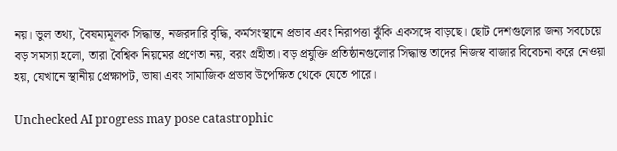নয়। ভুল তথ্য, বৈষম্যমূলক সিদ্ধান্ত, নজরদারি বৃদ্ধি, কর্মসংস্থানে প্রভাব এবং নিরাপত্তা ঝুঁকি একসঙ্গে বাড়ছে। ছোট দেশগুলোর জন্য সবচেয়ে বড় সমস্যা হলো, তারা বৈশ্বিক নিয়মের প্রণেতা নয়, বরং গ্রহীতা। বড় প্রযুক্তি প্রতিষ্ঠানগুলোর সিদ্ধান্ত তাদের নিজস্ব বাজার বিবেচনা করে নেওয়া হয়, যেখানে স্থানীয় প্রেক্ষাপট, ভাষা এবং সামাজিক প্রভাব উপেক্ষিত থেকে যেতে পারে।

Unchecked AI progress may pose catastrophic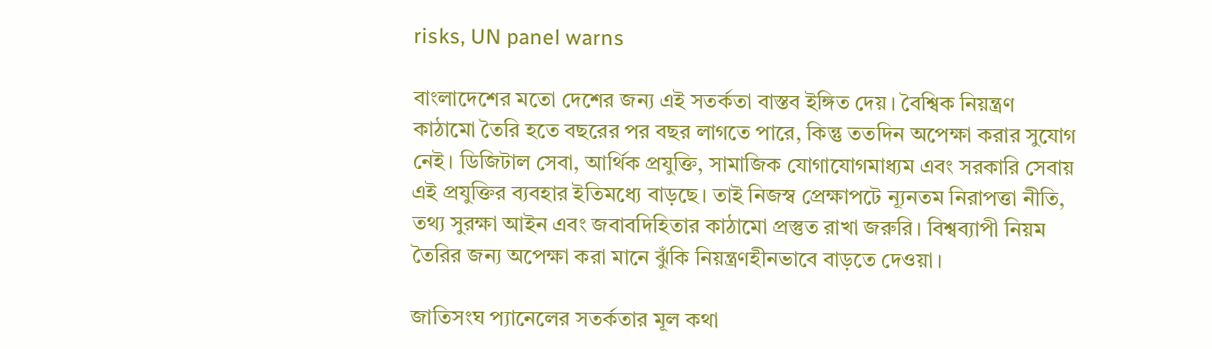risks, UN panel warns

বাংলাদেশের মতো দেশের জন্য এই সতর্কতা বাস্তব ইঙ্গিত দেয়। বৈশ্বিক নিয়ন্ত্রণ কাঠামো তৈরি হতে বছরের পর বছর লাগতে পারে, কিন্তু ততদিন অপেক্ষা করার সুযোগ নেই। ডিজিটাল সেবা, আর্থিক প্রযুক্তি, সামাজিক যোগাযোগমাধ্যম এবং সরকারি সেবায় এই প্রযুক্তির ব্যবহার ইতিমধ্যে বাড়ছে। তাই নিজস্ব প্রেক্ষাপটে ন্যূনতম নিরাপত্তা নীতি, তথ্য সুরক্ষা আইন এবং জবাবদিহিতার কাঠামো প্রস্তুত রাখা জরুরি। বিশ্বব্যাপী নিয়ম তৈরির জন্য অপেক্ষা করা মানে ঝুঁকি নিয়ন্ত্রণহীনভাবে বাড়তে দেওয়া।

জাতিসংঘ প্যানেলের সতর্কতার মূল কথা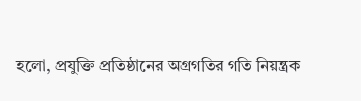হলো, প্রযুক্তি প্রতিষ্ঠানের অগ্রগতির গতি নিয়ন্ত্রক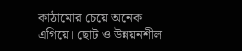কাঠামোর চেয়ে অনেক এগিয়ে। ছোট ও উন্নয়নশীল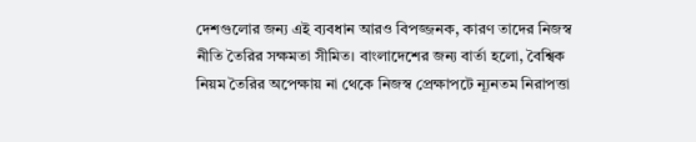দেশগুলোর জন্য এই ব্যবধান আরও বিপজ্জনক, কারণ তাদের নিজস্ব নীতি তৈরির সক্ষমতা সীমিত। বাংলাদেশের জন্য বার্তা হলো, বৈশ্বিক নিয়ম তৈরির অপেক্ষায় না থেকে নিজস্ব প্রেক্ষাপটে ন্যূনতম নিরাপত্তা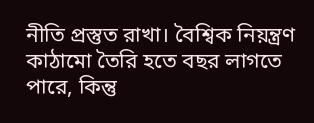নীতি প্রস্তুত রাখা। বৈশ্বিক নিয়ন্ত্রণ কাঠামো তৈরি হতে বছর লাগতে পারে, কিন্তু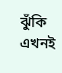ঝুঁকি এখনই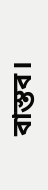বাস্তব।